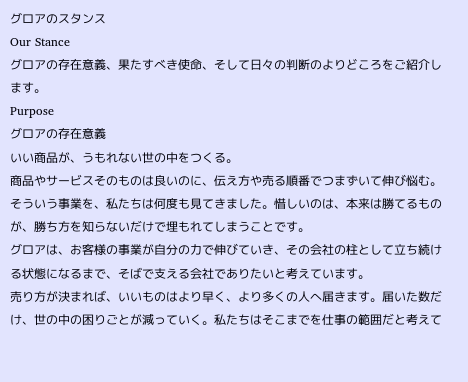グロアのスタンス
Our Stance
グロアの存在意義、果たすべき使命、そして日々の判断のよりどころをご紹介します。
Purpose
グロアの存在意義
いい商品が、うもれない世の中をつくる。
商品やサービスそのものは良いのに、伝え方や売る順番でつまずいて伸び悩む。そういう事業を、私たちは何度も見てきました。惜しいのは、本来は勝てるものが、勝ち方を知らないだけで埋もれてしまうことです。
グロアは、お客様の事業が自分の力で伸びていき、その会社の柱として立ち続ける状態になるまで、そばで支える会社でありたいと考えています。
売り方が決まれば、いいものはより早く、より多くの人へ届きます。届いた数だけ、世の中の困りごとが減っていく。私たちはそこまでを仕事の範囲だと考えて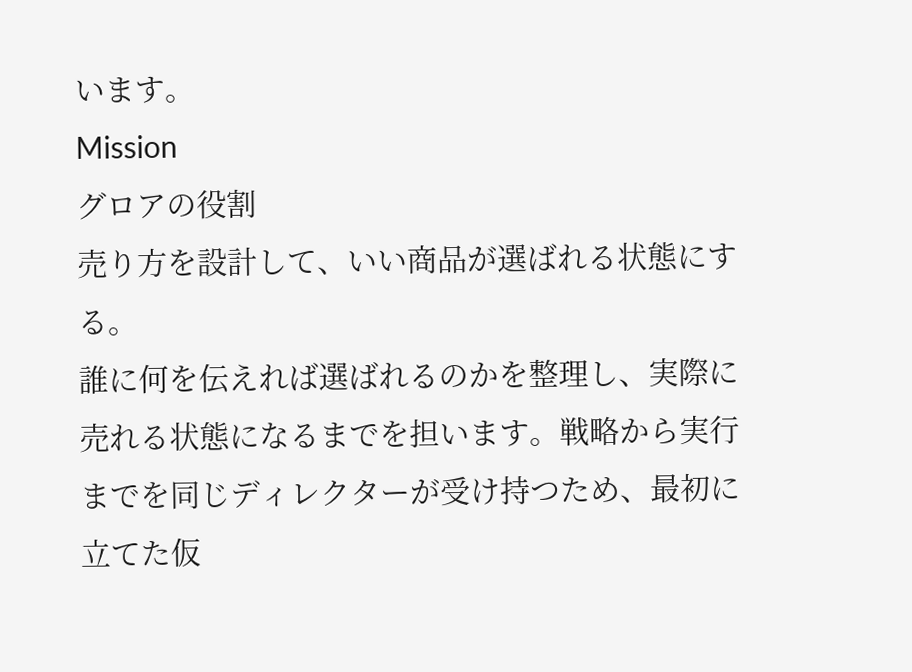います。
Mission
グロアの役割
売り方を設計して、いい商品が選ばれる状態にする。
誰に何を伝えれば選ばれるのかを整理し、実際に売れる状態になるまでを担います。戦略から実行までを同じディレクターが受け持つため、最初に立てた仮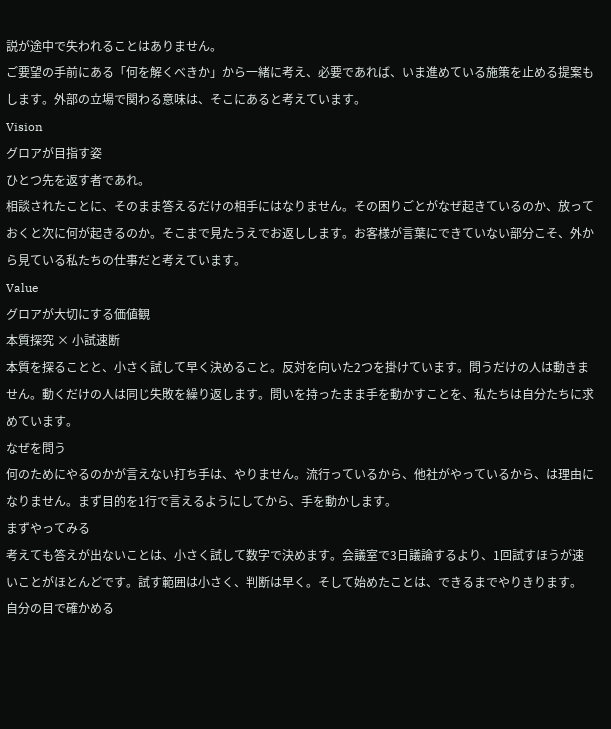説が途中で失われることはありません。
ご要望の手前にある「何を解くべきか」から一緒に考え、必要であれば、いま進めている施策を止める提案もします。外部の立場で関わる意味は、そこにあると考えています。
Vision
グロアが目指す姿
ひとつ先を返す者であれ。
相談されたことに、そのまま答えるだけの相手にはなりません。その困りごとがなぜ起きているのか、放っておくと次に何が起きるのか。そこまで見たうえでお返しします。お客様が言葉にできていない部分こそ、外から見ている私たちの仕事だと考えています。
Value
グロアが大切にする価値観
本質探究 × 小試速断
本質を探ることと、小さく試して早く決めること。反対を向いた2つを掛けています。問うだけの人は動きません。動くだけの人は同じ失敗を繰り返します。問いを持ったまま手を動かすことを、私たちは自分たちに求めています。
なぜを問う
何のためにやるのかが言えない打ち手は、やりません。流行っているから、他社がやっているから、は理由になりません。まず目的を1行で言えるようにしてから、手を動かします。
まずやってみる
考えても答えが出ないことは、小さく試して数字で決めます。会議室で3日議論するより、1回試すほうが速いことがほとんどです。試す範囲は小さく、判断は早く。そして始めたことは、できるまでやりきります。
自分の目で確かめる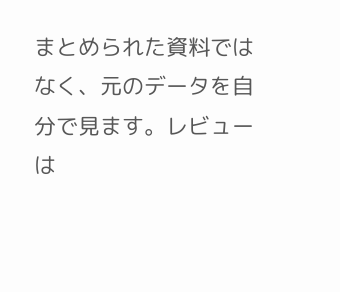まとめられた資料ではなく、元のデータを自分で見ます。レビューは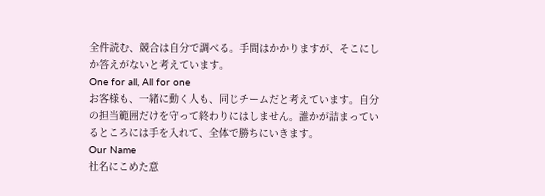全件読む、競合は自分で調べる。手間はかかりますが、そこにしか答えがないと考えています。
One for all, All for one
お客様も、一緒に動く人も、同じチームだと考えています。自分の担当範囲だけを守って終わりにはしません。誰かが詰まっているところには手を入れて、全体で勝ちにいきます。
Our Name
社名にこめた意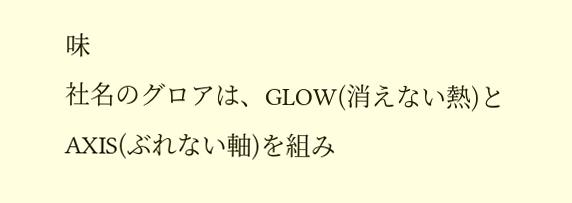味
社名のグロアは、GLOW(消えない熱)とAXIS(ぶれない軸)を組み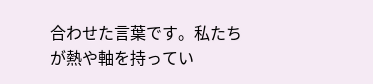合わせた言葉です。私たちが熱や軸を持ってい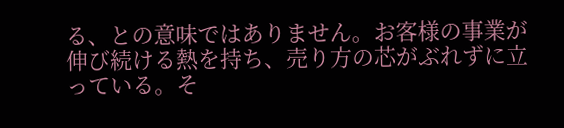る、との意味ではありません。お客様の事業が伸び続ける熱を持ち、売り方の芯がぶれずに立っている。そ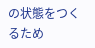の状態をつくるため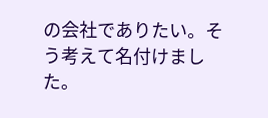の会社でありたい。そう考えて名付けました。